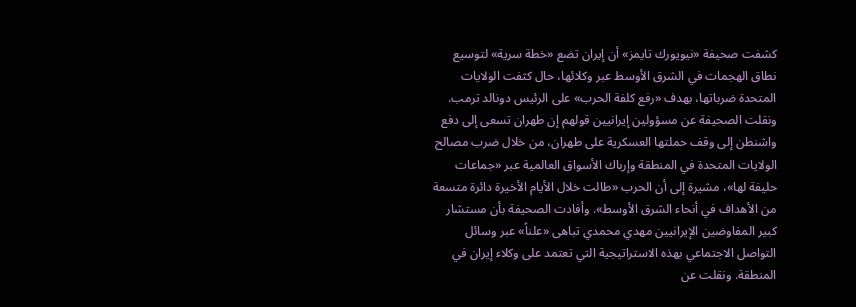كشفت صحيفة «نيويورك تايمز» أن إيران تضع «خطة سرية» لتوسيع نطاق الهجمات في الشرق الأوسط عبر وكلائها، حال كثفت الولايات المتحدة ضرباتها، بهدف «رفع كلفة الحرب» على الرئيس دونالد ترمب.
ونقلت الصحيفة عن مسؤولين إيرانيين قولهم إن طهران تسعى إلى دفع واشنطن إلى وقف حملتها العسكرية على طهران، من خلال ضرب مصالح الولايات المتحدة في المنطقة وإرباك الأسواق العالمية عبر «جماعات حليفة لها»، مشيرة إلى أن الحرب «طالت خلال الأيام الأخيرة دائرة متسعة من الأهداف في أنحاء الشرق الأوسط». وأفادت الصحيفة بأن مستشار كبير المفاوضين الإيرانيين مهدي محمدي تباهى «علناً» عبر وسائل التواصل الاجتماعي بهذه الاستراتيجية التي تعتمد على وكلاء إيران في المنطقة. ونقلت عن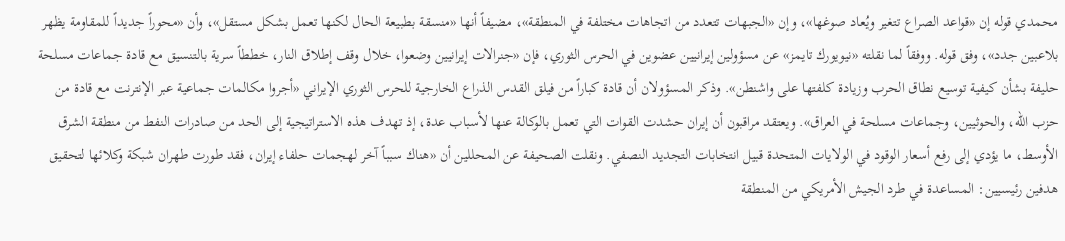محمدي قوله إن «قواعد الصراع تتغير ويُعاد صوغها»، وإن «الجبهات تتعدد من اتجاهات مختلفة في المنطقة»، مضيفاً أنها «منسقة بطبيعة الحال لكنها تعمل بشكل مستقل»، وأن «محوراً جديداً للمقاومة يظهر بلاعبين جدد»، وفق قوله. ووفقاً لما نقلته «نيويورك تايمز» عن مسؤولين إيرانيين عضوين في الحرس الثوري، فإن «جنرالات إيرانيين وضعوا، خلال وقف إطلاق النار، خططاً سرية بالتنسيق مع قادة جماعات مسلحة حليفة بشأن كيفية توسيع نطاق الحرب وزيادة كلفتها على واشنطن». وذكر المسؤولان أن قادة كباراً من فيلق القدس الذراع الخارجية للحرس الثوري الإيراني «أجروا مكالمات جماعية عبر الإنترنت مع قادة من حزب الله، والحوثيين، وجماعات مسلحة في العراق». ويعتقد مراقبون أن إيران حشدت القوات التي تعمل بالوكالة عنها لأسباب عدة، إذ تهدف هذه الاستراتيجية إلى الحد من صادرات النفط من منطقة الشرق الأوسط، ما يؤدي إلى رفع أسعار الوقود في الولايات المتحدة قبيل انتخابات التجديد النصفي. ونقلت الصحيفة عن المحللين أن «هناك سبباً آخر لهجمات حلفاء إيران، فقد طورت طهران شبكة وكلائها لتحقيق هدفين رئيسيين: المساعدة في طرد الجيش الأمريكي من المنطقة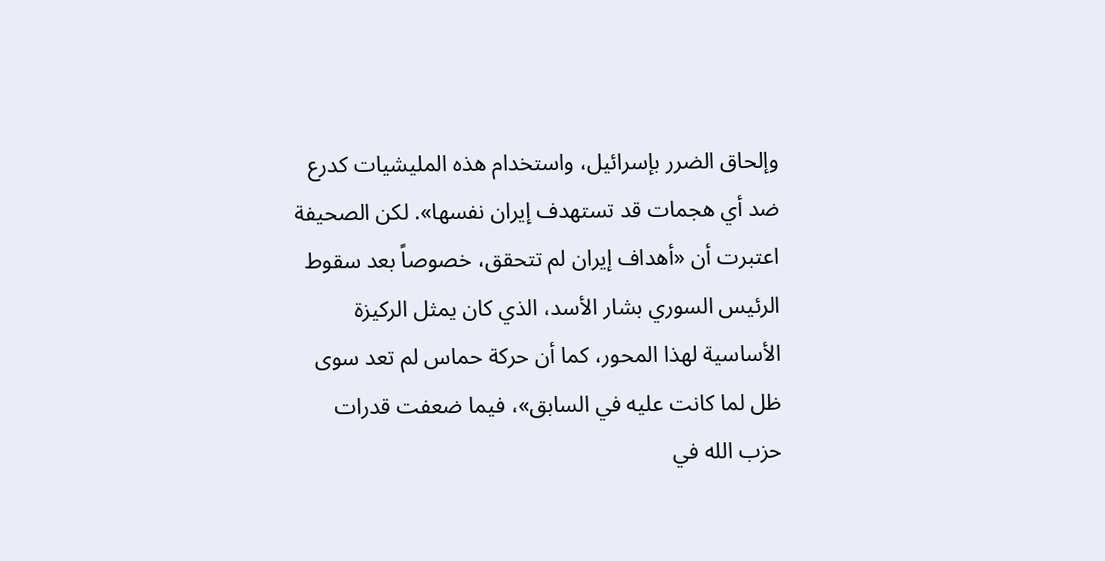وإلحاق الضرر بإسرائيل، واستخدام هذه المليشيات كدرع ضد أي هجمات قد تستهدف إيران نفسها». لكن الصحيفة اعتبرت أن «أهداف إيران لم تتحقق، خصوصاً بعد سقوط الرئيس السوري بشار الأسد، الذي كان يمثل الركيزة الأساسية لهذا المحور، كما أن حركة حماس لم تعد سوى ظل لما كانت عليه في السابق»، فيما ضعفت قدرات حزب الله في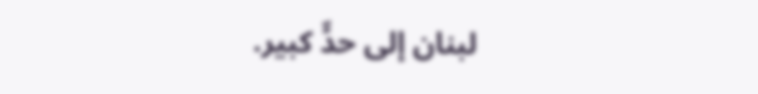لبنان إلى حدٍّ كبير.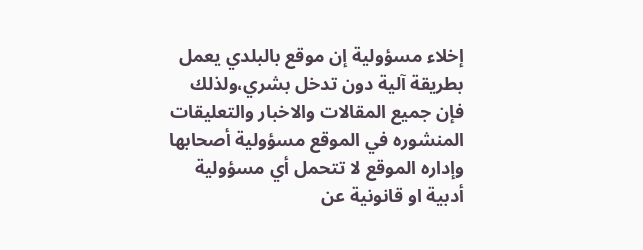إخلاء مسؤولية إن موقع بالبلدي يعمل بطريقة آلية دون تدخل بشري،ولذلك فإن جميع المقالات والاخبار والتعليقات المنشوره في الموقع مسؤولية أصحابها وإداره الموقع لا تتحمل أي مسؤولية أدبية او قانونية عن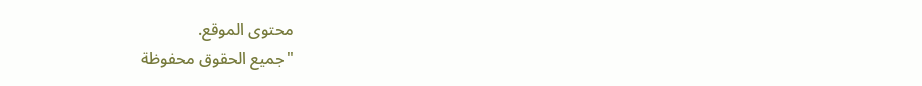محتوى الموقع.
"جميع الحقوق محفوظة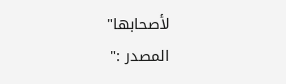لأصحابها"
المصدر :"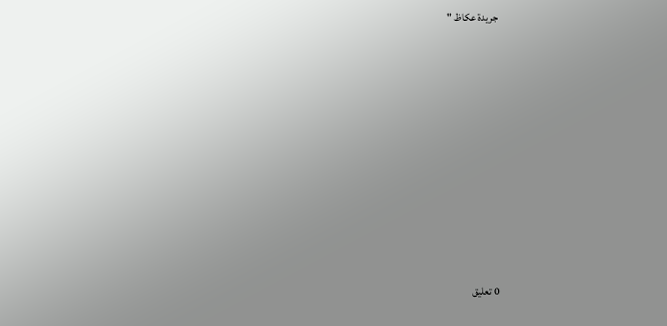جريدة عكاظ "













0 تعليق